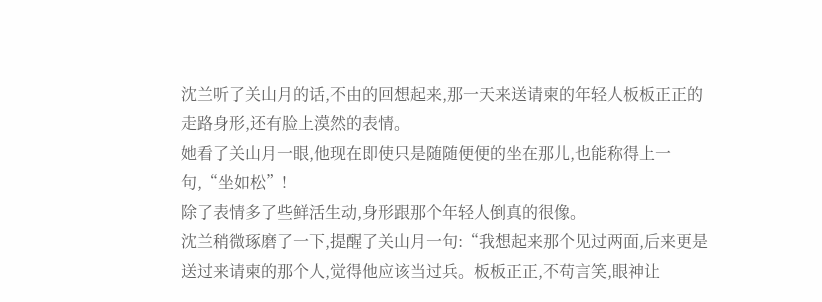沈兰听了关山月的话,不由的回想起来,那一天来送请柬的年轻人板板正正的走路身形,还有脸上漠然的表情。
她看了关山月一眼,他现在即使只是随随便便的坐在那儿,也能称得上一句,“坐如松”!
除了表情多了些鲜活生动,身形跟那个年轻人倒真的很像。
沈兰稍微琢磨了一下,提醒了关山月一句:“我想起来那个见过两面,后来更是送过来请柬的那个人,觉得他应该当过兵。板板正正,不苟言笑,眼神让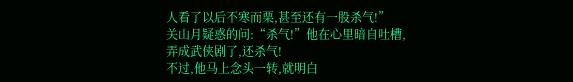人看了以后不寒而栗,甚至还有一股杀气!”
关山月疑惑的问:“杀气!”他在心里暗自吐槽,弄成武侠剧了,还杀气!
不过,他马上念头一转,就明白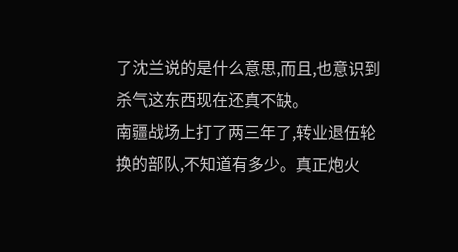了沈兰说的是什么意思,而且,也意识到杀气这东西现在还真不缺。
南疆战场上打了两三年了,转业退伍轮换的部队,不知道有多少。真正炮火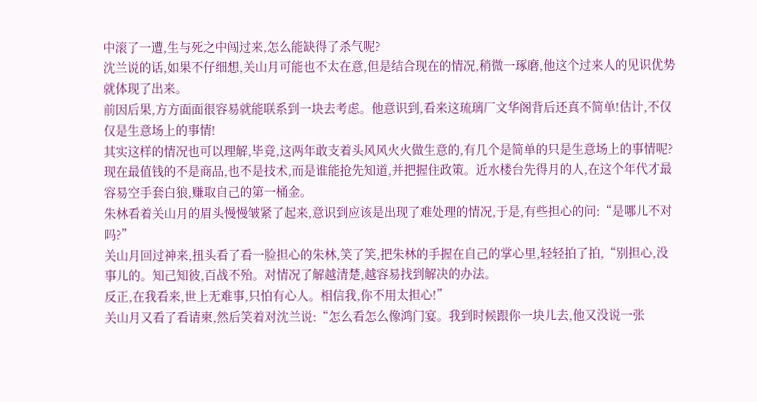中滚了一遭,生与死之中闯过来,怎么能缺得了杀气呢?
沈兰说的话,如果不仔细想,关山月可能也不太在意,但是结合现在的情况,稍微一琢磨,他这个过来人的见识优势就体现了出来。
前因后果,方方面面很容易就能联系到一块去考虑。他意识到,看来这琉璃厂文华阁背后还真不简单!估计,不仅仅是生意场上的事情!
其实这样的情况也可以理解,毕竟,这两年敢支着头风风火火做生意的,有几个是简单的只是生意场上的事情呢?
现在最值钱的不是商品,也不是技术,而是谁能抢先知道,并把握住政策。近水楼台先得月的人,在这个年代才最容易空手套白狼,赚取自己的第一桶金。
朱林看着关山月的眉头慢慢皱紧了起来,意识到应该是出现了难处理的情况,于是,有些担心的问:“是哪儿不对吗?”
关山月回过神来,扭头看了看一脸担心的朱林,笑了笑,把朱林的手握在自己的掌心里,轻轻拍了拍,“别担心,没事儿的。知己知彼,百战不殆。对情况了解越清楚,越容易找到解决的办法。
反正,在我看来,世上无难事,只怕有心人。相信我,你不用太担心!”
关山月又看了看请柬,然后笑着对沈兰说:“怎么看怎么像鸿门宴。我到时候跟你一块儿去,他又没说一张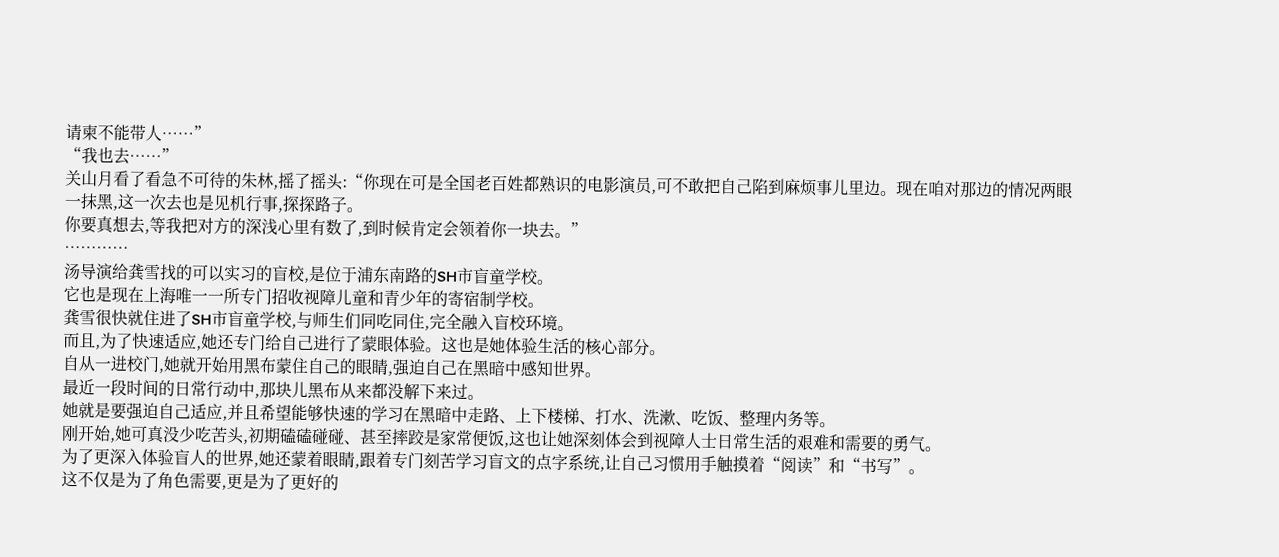请柬不能带人……”
“我也去……”
关山月看了看急不可待的朱林,摇了摇头:“你现在可是全国老百姓都熟识的电影演员,可不敢把自己陷到麻烦事儿里边。现在咱对那边的情况两眼一抹黑,这一次去也是见机行事,探探路子。
你要真想去,等我把对方的深浅心里有数了,到时候肯定会领着你一块去。”
…………
汤导演给龚雪找的可以实习的盲校,是位于浦东南路的SH市盲童学校。
它也是现在上海唯一一所专门招收视障儿童和青少年的寄宿制学校。
龚雪很快就住进了SH市盲童学校,与师生们同吃同住,完全融入盲校环境。
而且,为了快速适应,她还专门给自己进行了蒙眼体验。这也是她体验生活的核心部分。
自从一进校门,她就开始用黑布蒙住自己的眼睛,强迫自己在黑暗中感知世界。
最近一段时间的日常行动中,那块儿黑布从来都没解下来过。
她就是要强迫自己适应,并且希望能够快速的学习在黑暗中走路、上下楼梯、打水、洗漱、吃饭、整理内务等。
刚开始,她可真没少吃苦头,初期磕磕碰碰、甚至摔跤是家常便饭,这也让她深刻体会到视障人士日常生活的艰难和需要的勇气。
为了更深入体验盲人的世界,她还蒙着眼睛,跟着专门刻苦学习盲文的点字系统,让自己习惯用手触摸着“阅读”和“书写”。
这不仅是为了角色需要,更是为了更好的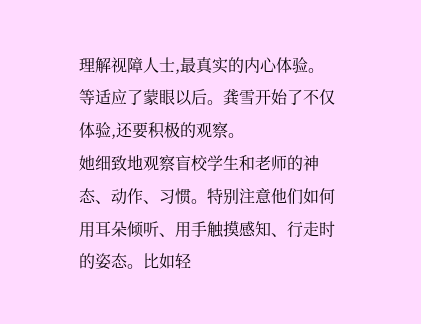理解视障人士,最真实的内心体验。
等适应了蒙眼以后。龚雪开始了不仅体验,还要积极的观察。
她细致地观察盲校学生和老师的神态、动作、习惯。特别注意他们如何用耳朵倾听、用手触摸感知、行走时的姿态。比如轻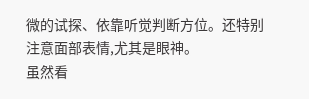微的试探、依靠听觉判断方位。还特别注意面部表情,尤其是眼神。
虽然看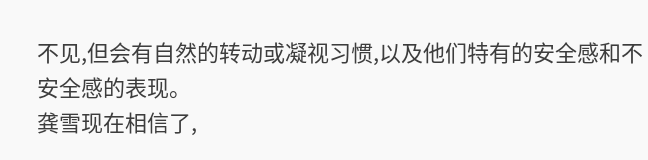不见,但会有自然的转动或凝视习惯,以及他们特有的安全感和不安全感的表现。
龚雪现在相信了,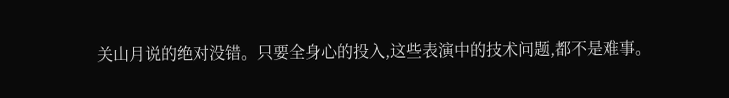关山月说的绝对没错。只要全身心的投入,这些表演中的技术问题,都不是难事。